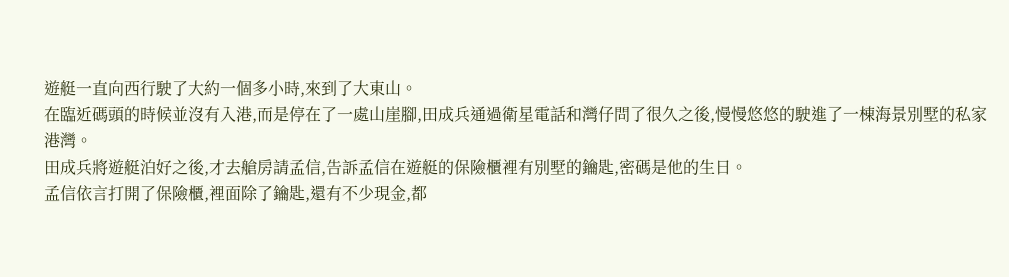遊艇一直向西行駛了大約一個多小時,來到了大東山。
在臨近碼頭的時候並沒有入港,而是停在了一處山崖腳,田成兵通過衛星電話和灣仔問了很久之後,慢慢悠悠的駛進了一棟海景別墅的私家港灣。
田成兵將遊艇泊好之後,才去艙房請孟信,告訴孟信在遊艇的保險櫃裡有別墅的鑰匙,密碼是他的生日。
孟信依言打開了保險櫃,裡面除了鑰匙,還有不少現金,都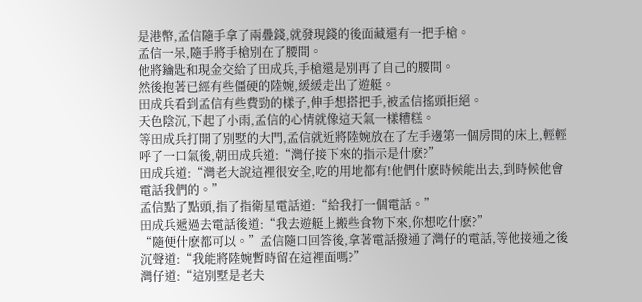是港幣,孟信隨手拿了兩疊錢,就發現錢的後面藏還有一把手槍。
孟信一呆,隨手將手槍別在了腰間。
他將鑰匙和現金交給了田成兵,手槍還是別再了自己的腰間。
然後抱著已經有些僵硬的陸婉,緩緩走出了遊艇。
田成兵看到孟信有些費勁的樣子,伸手想搭把手,被孟信搖頭拒絕。
天色陰沉,下起了小雨,孟信的心情就像這天氣一樣糟糕。
等田成兵打開了別墅的大門,孟信就近將陸婉放在了左手邊第一個房間的床上,輕輕呼了一口氣後,朝田成兵道:“灣仔接下來的指示是什麽?”
田成兵道:“灣老大說這裡很安全,吃的用地都有!他們什麽時候能出去,到時候他會電話我們的。”
孟信點了點頭,指了指衛星電話道:“給我打一個電話。”
田成兵遞過去電話後道:“我去遊艇上搬些食物下來,你想吃什麽?”
“隨便什麽都可以。”孟信隨口回答後,拿著電話撥通了灣仔的電話,等他接通之後沉聲道:“我能將陸婉暫時留在這裡面嗎?”
灣仔道:“這別墅是老夫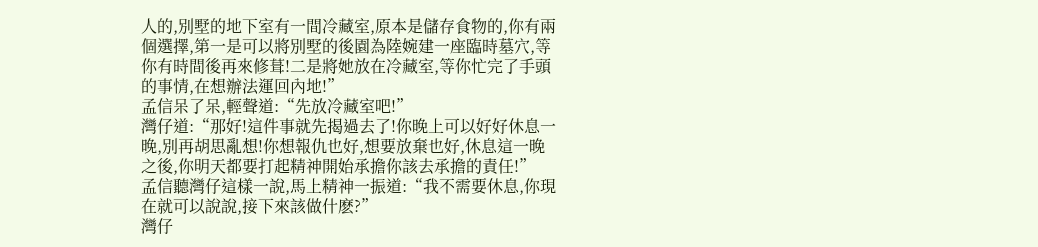人的,別墅的地下室有一間冷藏室,原本是儲存食物的,你有兩個選擇,第一是可以將別墅的後園為陸婉建一座臨時墓穴,等你有時間後再來修葺!二是將她放在冷藏室,等你忙完了手頭的事情,在想辦法運回內地!”
孟信呆了呆,輕聲道:“先放冷藏室吧!”
灣仔道:“那好!這件事就先揭過去了!你晚上可以好好休息一晚,別再胡思亂想!你想報仇也好,想要放棄也好,休息這一晚之後,你明天都要打起精神開始承擔你該去承擔的責任!”
孟信聽灣仔這樣一說,馬上精神一振道:“我不需要休息,你現在就可以說說,接下來該做什麽?”
灣仔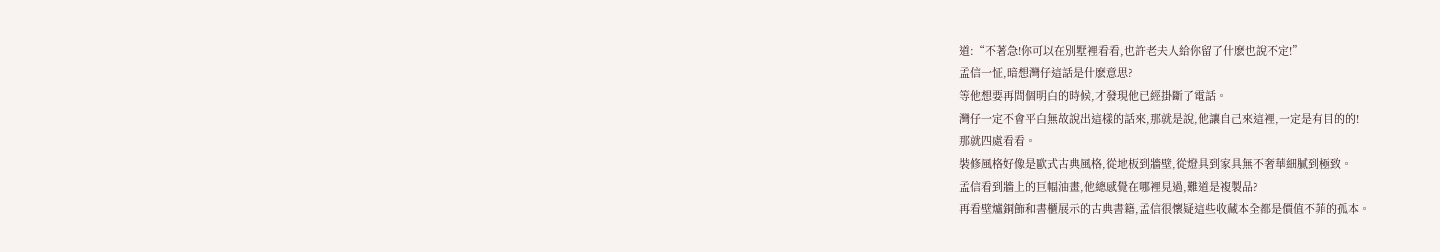道:“不著急!你可以在別墅裡看看,也許老夫人給你留了什麽也說不定!”
孟信一怔,暗想灣仔這話是什麽意思?
等他想要再問個明白的時候,才發現他已經掛斷了電話。
灣仔一定不會平白無故說出這樣的話來,那就是說,他讓自己來這裡,一定是有目的的!
那就四處看看。
裝修風格好像是歐式古典風格,從地板到牆壁,從燈具到家具無不奢華細膩到極致。
孟信看到牆上的巨幅油畫,他總感覺在哪裡見過,難道是複製品?
再看壁爐銅飾和書櫃展示的古典書籍,孟信很懷疑這些收藏本全都是價值不菲的孤本。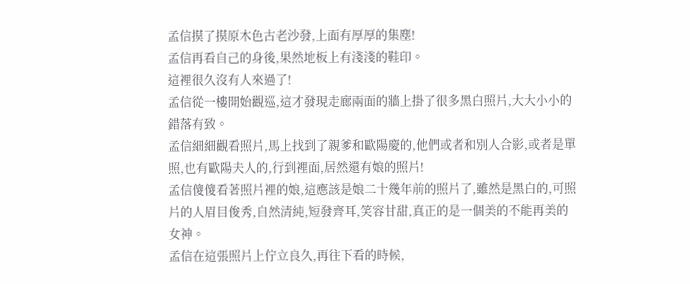孟信摸了摸原木色古老沙發,上面有厚厚的集塵!
孟信再看自己的身後,果然地板上有淺淺的鞋印。
這裡很久沒有人來過了!
孟信從一樓開始觀巡,這才發現走廊兩面的牆上掛了很多黑白照片,大大小小的錯落有致。
孟信細細觀看照片,馬上找到了親爹和歐陽慶的,他們或者和別人合影,或者是單照,也有歐陽夫人的,行到裡面,居然還有娘的照片!
孟信傻傻看著照片裡的娘,這應該是娘二十幾年前的照片了,雖然是黑白的,可照片的人眉目俊秀,自然清純,短發齊耳,笑容甘甜,真正的是一個美的不能再美的女神。
孟信在這張照片上佇立良久,再往下看的時候,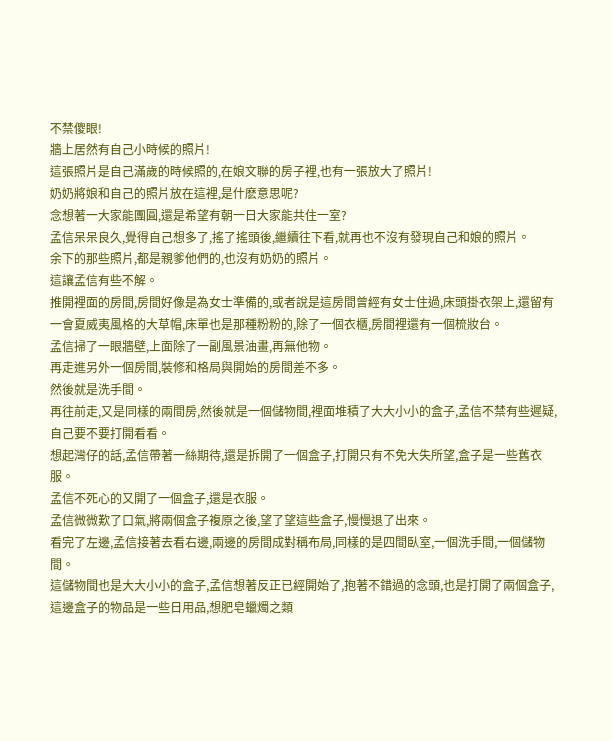不禁傻眼!
牆上居然有自己小時候的照片!
這張照片是自己滿歲的時候照的,在娘文聯的房子裡,也有一張放大了照片!
奶奶將娘和自己的照片放在這裡,是什麽意思呢?
念想著一大家能團圓,還是希望有朝一日大家能共住一室?
孟信呆呆良久,覺得自己想多了,搖了搖頭後,繼續往下看,就再也不沒有發現自己和娘的照片。
余下的那些照片,都是親爹他們的,也沒有奶奶的照片。
這讓孟信有些不解。
推開裡面的房間,房間好像是為女士準備的,或者說是這房間曾經有女士住過,床頭掛衣架上,還留有一會夏威夷風格的大草帽,床單也是那種粉粉的,除了一個衣櫃,房間裡還有一個梳妝台。
孟信掃了一眼牆壁,上面除了一副風景油畫,再無他物。
再走進另外一個房間,裝修和格局與開始的房間差不多。
然後就是洗手間。
再往前走,又是同樣的兩間房,然後就是一個儲物間,裡面堆積了大大小小的盒子,孟信不禁有些遲疑,自己要不要打開看看。
想起灣仔的話,孟信帶著一絲期待,還是拆開了一個盒子,打開只有不免大失所望,盒子是一些舊衣服。
孟信不死心的又開了一個盒子,還是衣服。
孟信微微歎了口氣,將兩個盒子複原之後,望了望這些盒子,慢慢退了出來。
看完了左邊,孟信接著去看右邊,兩邊的房間成對稱布局,同樣的是四間臥室,一個洗手間,一個儲物間。
這儲物間也是大大小小的盒子,孟信想著反正已經開始了,抱著不錯過的念頭,也是打開了兩個盒子,這邊盒子的物品是一些日用品,想肥皂蠟燭之類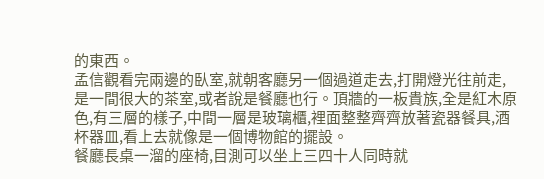的東西。
孟信觀看完兩邊的臥室,就朝客廳另一個過道走去,打開燈光往前走,是一間很大的茶室,或者說是餐廳也行。頂牆的一板貴族,全是紅木原色,有三層的樣子,中間一層是玻璃櫃,裡面整整齊齊放著瓷器餐具,酒杯器皿,看上去就像是一個博物館的擺設。
餐廳長桌一溜的座椅,目測可以坐上三四十人同時就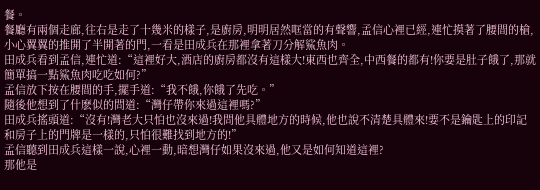餐。
餐廳有兩個走廊,往右是走了十幾米的樣子,是廚房,明明居然哐當的有聲響,孟信心裡已經,連忙摸著了腰間的槍,小心翼翼的推開了半開著的門,一看是田成兵在那裡拿著刀分解鯊魚肉。
田成兵看到孟信,連忙道:“這裡好大,酒店的廚房都沒有這樣大!東西也齊全,中西餐的都有!你要是肚子餓了,那就簡單搞一點鯊魚肉吃吃如何?”
孟信放下按在腰間的手,擺手道:“我不餓,你餓了先吃。”
隨後他想到了什麽似的問道:“灣仔帶你來過這裡嗎?”
田成兵搖頭道:“沒有!灣老大只怕也沒來過!我問他具體地方的時候,他也說不清楚具體來!要不是鑰匙上的印記和房子上的門牌是一樣的,只怕很難找到地方的!”
孟信聽到田成兵這樣一說,心裡一動,暗想灣仔如果沒來過,他又是如何知道這裡?
那他是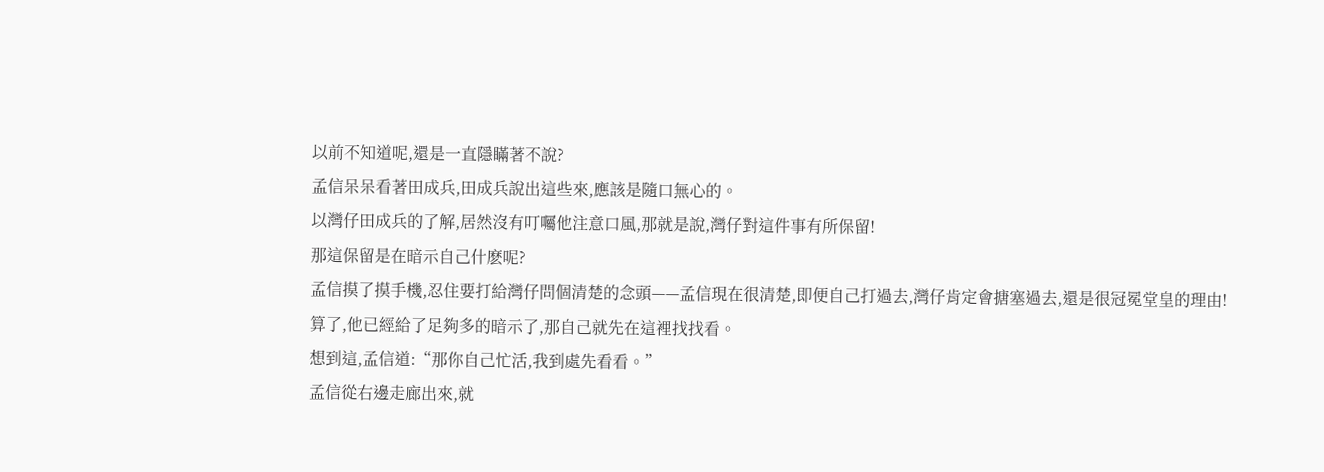以前不知道呢,還是一直隱瞞著不說?
孟信呆呆看著田成兵,田成兵說出這些來,應該是隨口無心的。
以灣仔田成兵的了解,居然沒有叮囑他注意口風,那就是說,灣仔對這件事有所保留!
那這保留是在暗示自己什麽呢?
孟信摸了摸手機,忍住要打給灣仔問個清楚的念頭——孟信現在很清楚,即便自己打過去,灣仔肯定會搪塞過去,還是很冠冕堂皇的理由!
算了,他已經給了足夠多的暗示了,那自己就先在這裡找找看。
想到這,孟信道:“那你自己忙活,我到處先看看。”
孟信從右邊走廊出來,就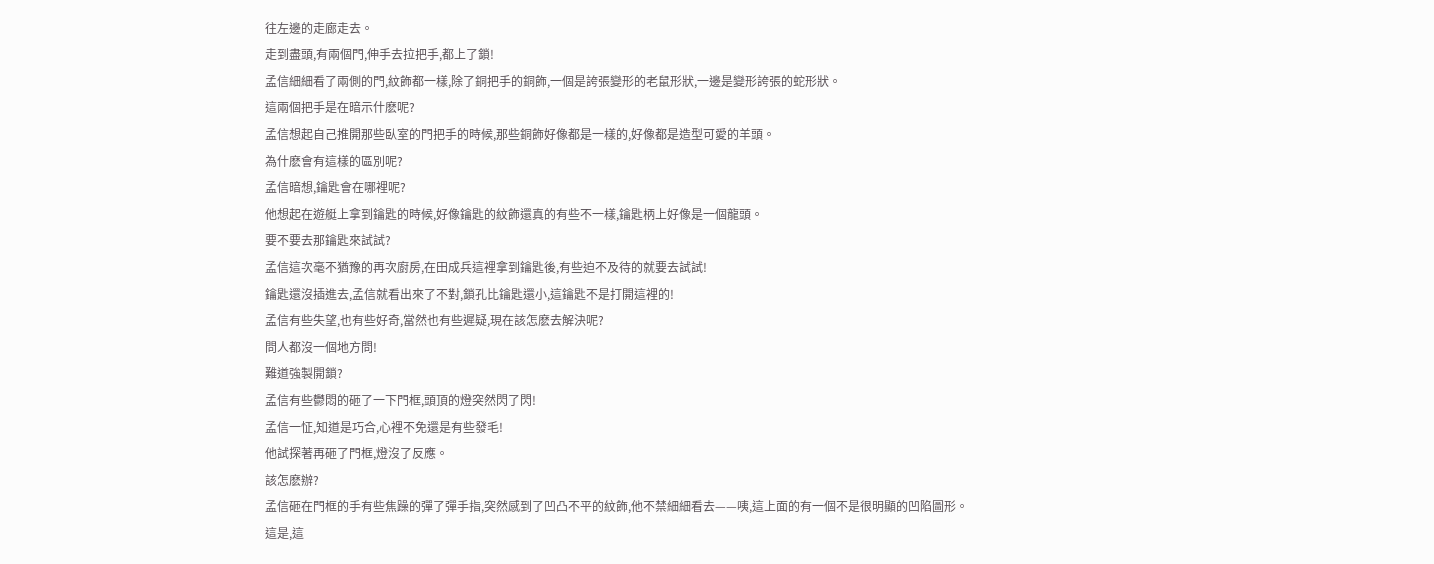往左邊的走廊走去。
走到盡頭,有兩個門,伸手去拉把手,都上了鎖!
孟信細細看了兩側的門,紋飾都一樣,除了銅把手的銅飾,一個是誇張變形的老鼠形狀,一邊是變形誇張的蛇形狀。
這兩個把手是在暗示什麽呢?
孟信想起自己推開那些臥室的門把手的時候,那些銅飾好像都是一樣的,好像都是造型可愛的羊頭。
為什麽會有這樣的區別呢?
孟信暗想,鑰匙會在哪裡呢?
他想起在遊艇上拿到鑰匙的時候,好像鑰匙的紋飾還真的有些不一樣,鑰匙柄上好像是一個龍頭。
要不要去那鑰匙來試試?
孟信這次毫不猶豫的再次廚房,在田成兵這裡拿到鑰匙後,有些迫不及待的就要去試試!
鑰匙還沒插進去,孟信就看出來了不對,鎖孔比鑰匙還小,這鑰匙不是打開這裡的!
孟信有些失望,也有些好奇,當然也有些遲疑,現在該怎麽去解決呢?
問人都沒一個地方問!
難道強製開鎖?
孟信有些鬱悶的砸了一下門框,頭頂的燈突然閃了閃!
孟信一怔,知道是巧合,心裡不免還是有些發毛!
他試探著再砸了門框,燈沒了反應。
該怎麽辦?
孟信砸在門框的手有些焦躁的彈了彈手指,突然感到了凹凸不平的紋飾,他不禁細細看去——咦,這上面的有一個不是很明顯的凹陷圖形。
這是,這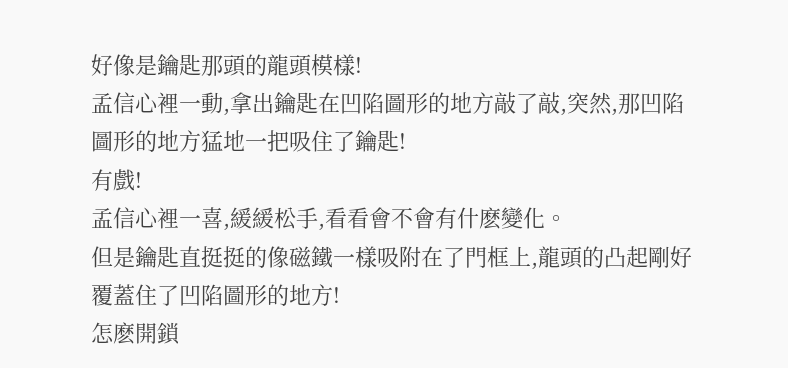好像是鑰匙那頭的龍頭模樣!
孟信心裡一動,拿出鑰匙在凹陷圖形的地方敲了敲,突然,那凹陷圖形的地方猛地一把吸住了鑰匙!
有戲!
孟信心裡一喜,緩緩松手,看看會不會有什麽變化。
但是鑰匙直挺挺的像磁鐵一樣吸附在了門框上,龍頭的凸起剛好覆蓋住了凹陷圖形的地方!
怎麽開鎖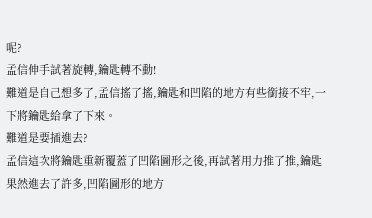呢?
孟信伸手試著旋轉,鑰匙轉不動!
難道是自己想多了,孟信搖了搖,鑰匙和凹陷的地方有些銜接不牢,一下將鑰匙給拿了下來。
難道是要插進去?
孟信這次將鑰匙重新覆蓋了凹陷圖形之後,再試著用力推了推,鑰匙果然進去了許多,凹陷圖形的地方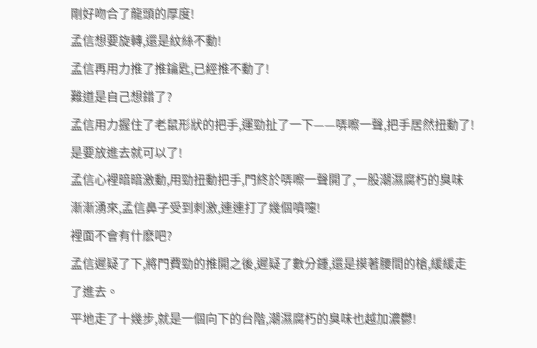剛好吻合了龍頭的厚度!
孟信想要旋轉,還是紋絲不動!
孟信再用力推了推鑰匙,已經推不動了!
難道是自己想錯了?
孟信用力握住了老鼠形狀的把手,運勁扯了一下——哢嚓一聲,把手居然扭動了!
是要放進去就可以了!
孟信心裡暗暗激動,用勁扭動把手,門終於哢嚓一聲開了,一股潮濕腐朽的臭味漸漸湧來,孟信鼻子受到刺激,連連打了幾個噴嚏!
裡面不會有什麽吧?
孟信遲疑了下,將門費勁的推開之後,遲疑了數分鍾,還是摸著腰間的槍,緩緩走了進去。
平地走了十幾步,就是一個向下的台階,潮濕腐朽的臭味也越加濃鬱!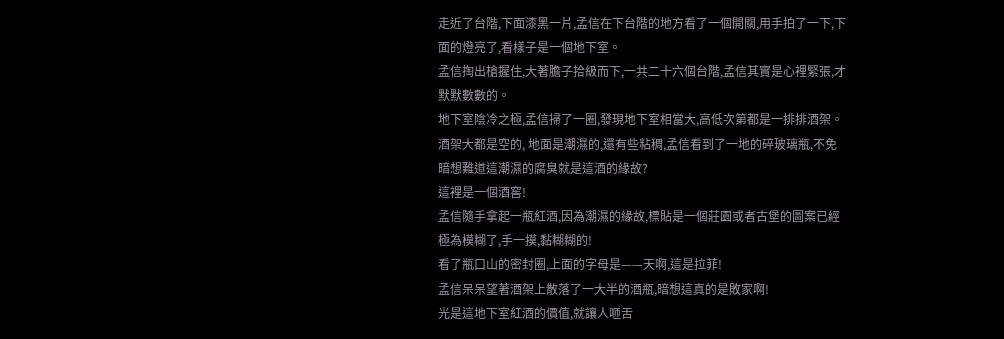走近了台階,下面漆黑一片,孟信在下台階的地方看了一個開關,用手拍了一下,下面的燈亮了,看樣子是一個地下室。
孟信掏出槍握住,大著膽子拾級而下,一共二十六個台階,孟信其實是心裡緊張,才默默數數的。
地下室陰冷之極,孟信掃了一圈,發現地下室相當大,高低次第都是一排排酒架。
酒架大都是空的, 地面是潮濕的,還有些粘稠,孟信看到了一地的碎玻璃瓶,不免暗想難道這潮濕的腐臭就是這酒的緣故?
這裡是一個酒窖!
孟信隨手拿起一瓶紅酒,因為潮濕的緣故,標貼是一個莊園或者古堡的圖案已經極為模糊了,手一摸,黏糊糊的!
看了瓶口山的密封圈,上面的字母是——天啊,這是拉菲!
孟信呆呆望著酒架上散落了一大半的酒瓶,暗想這真的是敗家啊!
光是這地下室紅酒的價值,就讓人咂舌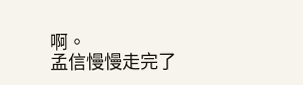啊。
孟信慢慢走完了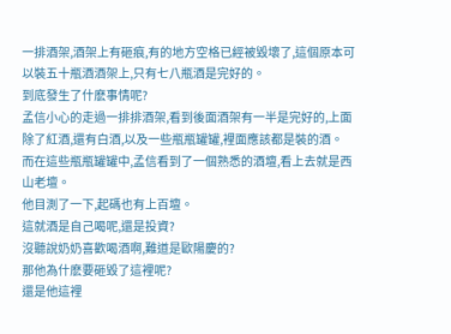一排酒架,酒架上有砸痕,有的地方空格已經被毀壞了,這個原本可以裝五十瓶酒酒架上,只有七八瓶酒是完好的。
到底發生了什麽事情呢?
孟信小心的走過一排排酒架,看到後面酒架有一半是完好的,上面除了紅酒,還有白酒,以及一些瓶瓶罐罐,裡面應該都是裝的酒。
而在這些瓶瓶罐罐中,孟信看到了一個熟悉的酒壇,看上去就是西山老壇。
他目測了一下,起碼也有上百壇。
這就酒是自己喝呢,還是投資?
沒聽說奶奶喜歡喝酒啊,難道是歐陽慶的?
那他為什麽要砸毀了這裡呢?
還是他這裡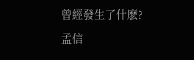曾經發生了什麽?
孟信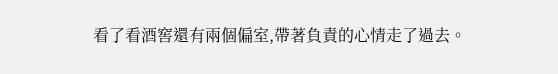看了看酒窖還有兩個偏室,帶著負責的心情走了過去。